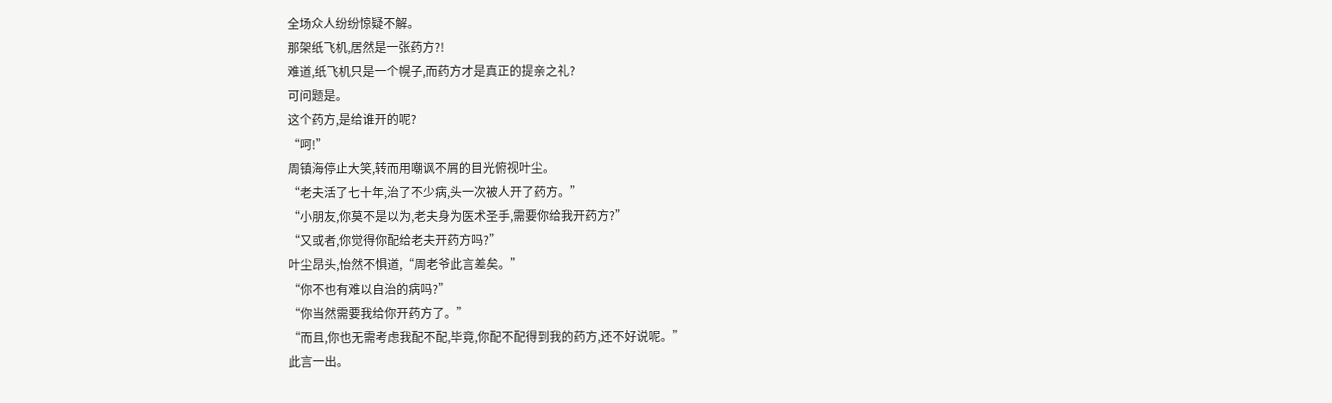全场众人纷纷惊疑不解。
那架纸飞机,居然是一张药方?!
难道,纸飞机只是一个幌子,而药方才是真正的提亲之礼?
可问题是。
这个药方,是给谁开的呢?
“呵!”
周镇海停止大笑,转而用嘲讽不屑的目光俯视叶尘。
“老夫活了七十年,治了不少病,头一次被人开了药方。”
“小朋友,你莫不是以为,老夫身为医术圣手,需要你给我开药方?”
“又或者,你觉得你配给老夫开药方吗?”
叶尘昂头,怡然不惧道,“周老爷此言差矣。”
“你不也有难以自治的病吗?”
“你当然需要我给你开药方了。”
“而且,你也无需考虑我配不配,毕竟,你配不配得到我的药方,还不好说呢。”
此言一出。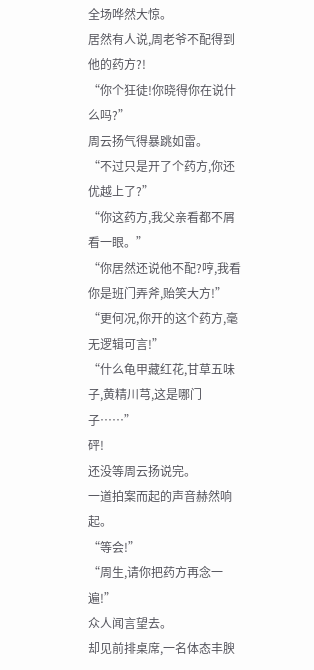全场哗然大惊。
居然有人说,周老爷不配得到他的药方?!
“你个狂徒!你晓得你在说什么吗?”
周云扬气得暴跳如雷。
“不过只是开了个药方,你还优越上了?”
“你这药方,我父亲看都不屑看一眼。”
“你居然还说他不配?哼,我看你是班门弄斧,贻笑大方!”
“更何况,你开的这个药方,毫无逻辑可言!”
“什么龟甲藏红花,甘草五味子,黄精川芎,这是哪门子……”
砰!
还没等周云扬说完。
一道拍案而起的声音赫然响起。
“等会!”
“周生,请你把药方再念一遍!”
众人闻言望去。
却见前排桌席,一名体态丰腴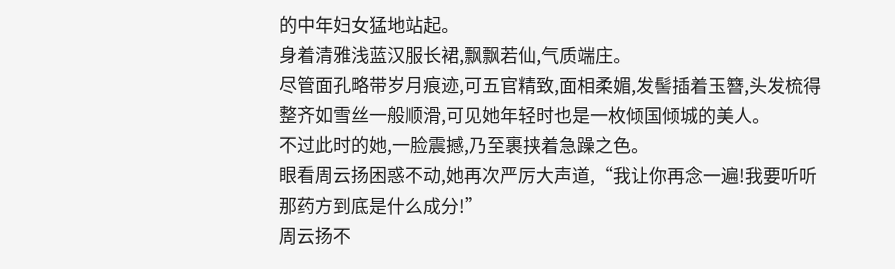的中年妇女猛地站起。
身着清雅浅蓝汉服长裙,飘飘若仙,气质端庄。
尽管面孔略带岁月痕迹,可五官精致,面相柔媚,发髻插着玉簪,头发梳得整齐如雪丝一般顺滑,可见她年轻时也是一枚倾国倾城的美人。
不过此时的她,一脸震撼,乃至裹挟着急躁之色。
眼看周云扬困惑不动,她再次严厉大声道,“我让你再念一遍!我要听听那药方到底是什么成分!”
周云扬不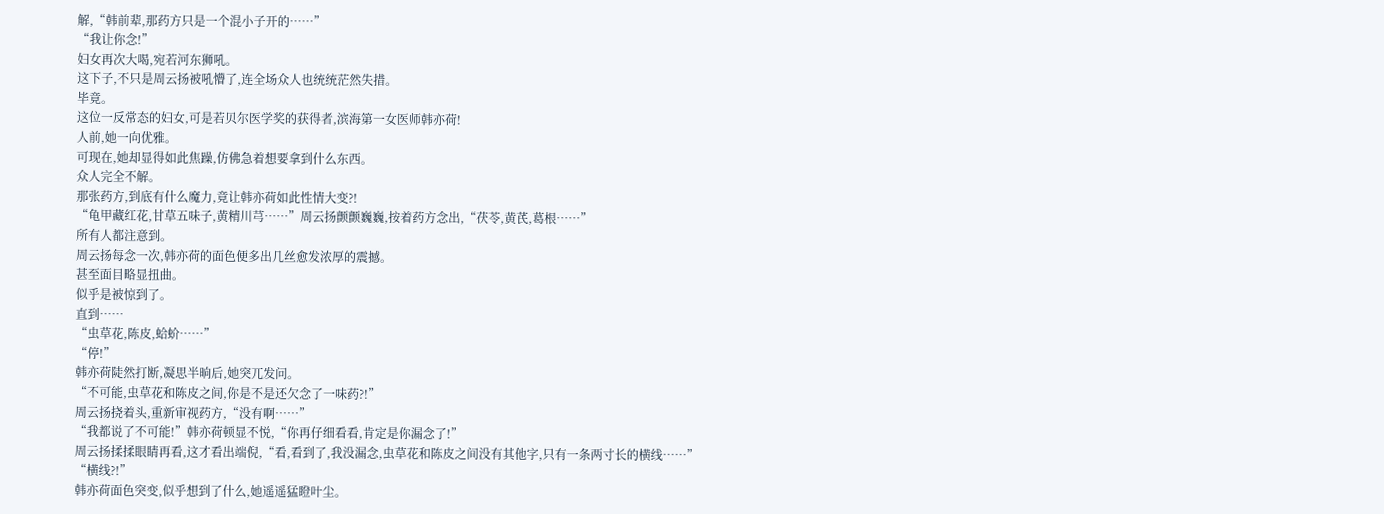解,“韩前辈,那药方只是一个混小子开的……”
“我让你念!”
妇女再次大喝,宛若河东狮吼。
这下子,不只是周云扬被吼懵了,连全场众人也统统茫然失措。
毕竟。
这位一反常态的妇女,可是若贝尔医学奖的获得者,滨海第一女医师韩亦荷!
人前,她一向优雅。
可现在,她却显得如此焦躁,仿佛急着想要拿到什么东西。
众人完全不解。
那张药方,到底有什么魔力,竟让韩亦荷如此性情大变?!
“龟甲藏红花,甘草五味子,黄精川芎……”周云扬颤颤巍巍,按着药方念出,“茯苓,黄芪,葛根……”
所有人都注意到。
周云扬每念一次,韩亦荷的面色便多出几丝愈发浓厚的震撼。
甚至面目略显扭曲。
似乎是被惊到了。
直到……
“虫草花,陈皮,蛤蚧……”
“停!”
韩亦荷陡然打断,凝思半晌后,她突兀发问。
“不可能,虫草花和陈皮之间,你是不是还欠念了一味药?!”
周云扬挠着头,重新审视药方,“没有啊……”
“我都说了不可能!”韩亦荷顿显不悦,“你再仔细看看,肯定是你漏念了!”
周云扬揉揉眼睛再看,这才看出端倪,“看,看到了,我没漏念,虫草花和陈皮之间没有其他字,只有一条两寸长的横线……”
“横线?!”
韩亦荷面色突变,似乎想到了什么,她遥遥猛瞪叶尘。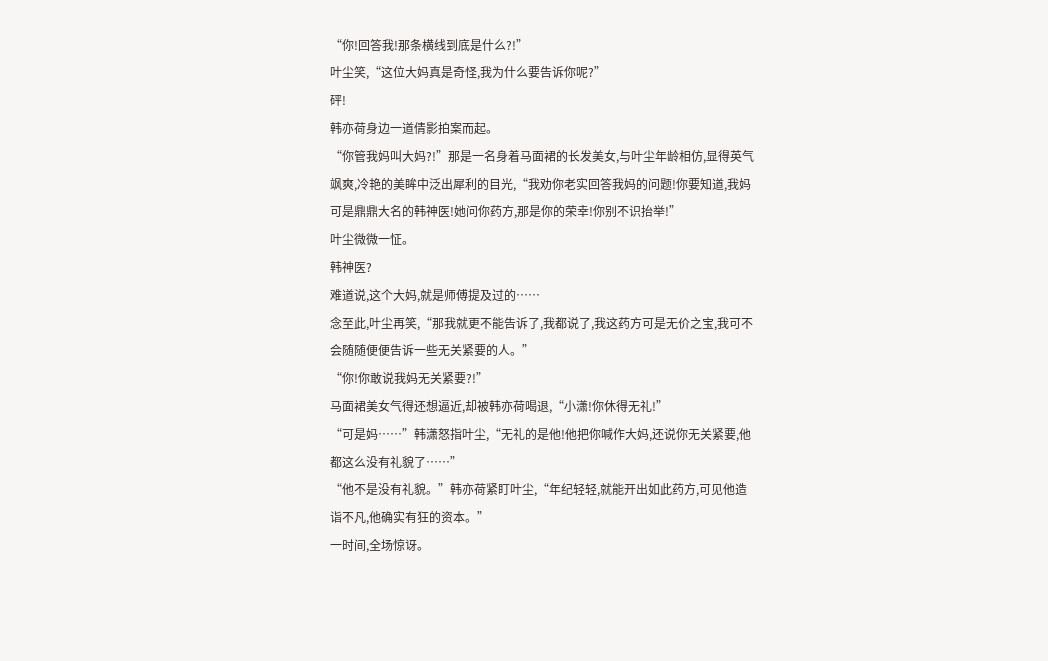“你!回答我!那条横线到底是什么?!”
叶尘笑,“这位大妈真是奇怪,我为什么要告诉你呢?”
砰!
韩亦荷身边一道倩影拍案而起。
“你管我妈叫大妈?!”那是一名身着马面裙的长发美女,与叶尘年龄相仿,显得英气飒爽,冷艳的美眸中泛出犀利的目光,“我劝你老实回答我妈的问题!你要知道,我妈可是鼎鼎大名的韩神医!她问你药方,那是你的荣幸!你别不识抬举!”
叶尘微微一怔。
韩神医?
难道说,这个大妈,就是师傅提及过的……
念至此,叶尘再笑,“那我就更不能告诉了,我都说了,我这药方可是无价之宝,我可不会随随便便告诉一些无关紧要的人。”
“你!你敢说我妈无关紧要?!”
马面裙美女气得还想逼近,却被韩亦荷喝退,“小潇!你休得无礼!”
“可是妈……”韩潇怒指叶尘,“无礼的是他!他把你喊作大妈,还说你无关紧要,他都这么没有礼貌了……”
“他不是没有礼貌。”韩亦荷紧盯叶尘,“年纪轻轻,就能开出如此药方,可见他造诣不凡,他确实有狂的资本。”
一时间,全场惊讶。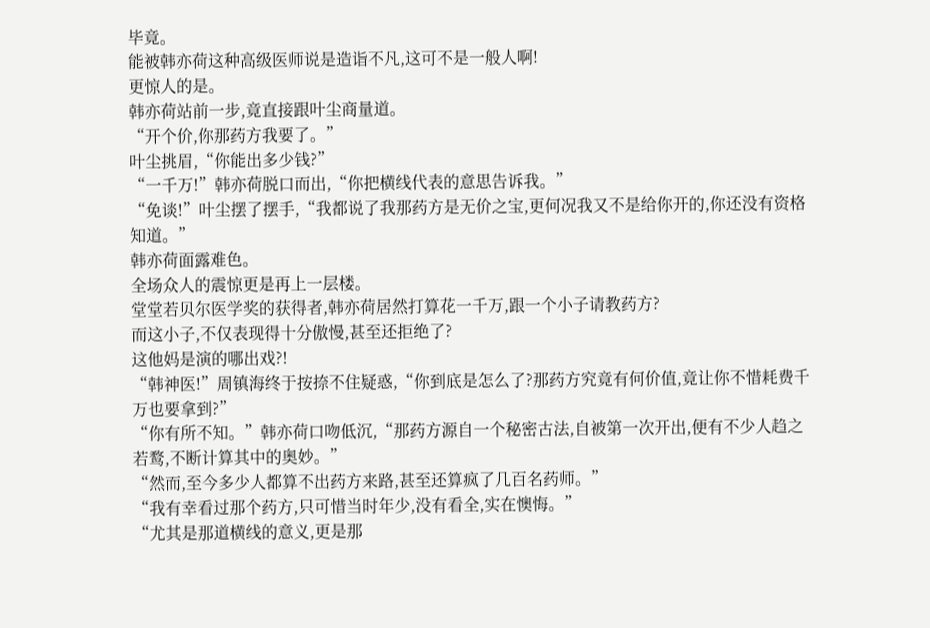毕竟。
能被韩亦荷这种高级医师说是造诣不凡,这可不是一般人啊!
更惊人的是。
韩亦荷站前一步,竟直接跟叶尘商量道。
“开个价,你那药方我要了。”
叶尘挑眉,“你能出多少钱?”
“一千万!”韩亦荷脱口而出,“你把横线代表的意思告诉我。”
“免谈!”叶尘摆了摆手,“我都说了我那药方是无价之宝,更何况我又不是给你开的,你还没有资格知道。”
韩亦荷面露难色。
全场众人的震惊更是再上一层楼。
堂堂若贝尔医学奖的获得者,韩亦荷居然打算花一千万,跟一个小子请教药方?
而这小子,不仅表现得十分傲慢,甚至还拒绝了?
这他妈是演的哪出戏?!
“韩神医!”周镇海终于按捺不住疑惑,“你到底是怎么了?那药方究竟有何价值,竟让你不惜耗费千万也要拿到?”
“你有所不知。”韩亦荷口吻低沉,“那药方源自一个秘密古法,自被第一次开出,便有不少人趋之若鹜,不断计算其中的奥妙。”
“然而,至今多少人都算不出药方来路,甚至还算疯了几百名药师。”
“我有幸看过那个药方,只可惜当时年少,没有看全,实在懊悔。”
“尤其是那道横线的意义,更是那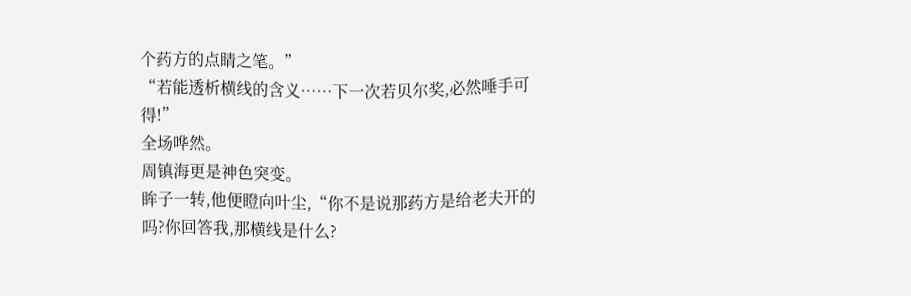个药方的点睛之笔。”
“若能透析横线的含义……下一次若贝尔奖,必然唾手可得!”
全场哗然。
周镇海更是神色突变。
眸子一转,他便瞪向叶尘,“你不是说那药方是给老夫开的吗?你回答我,那横线是什么?